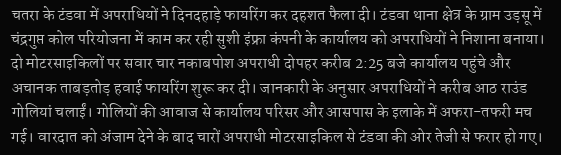चतरा के टंडवा में अपराधियों ने दिनदहाड़े फायरिंग कर दहशत फैला दी। टंडवा थाना क्षेत्र के ग्राम उड़सू में चंद्रगुप्त कोल परियोजना में काम कर रही सुशी इंफ्रा कंपनी के कार्यालय को अपराधियों ने निशाना बनाया। दो मोटरसाइकिलों पर सवार चार नकाबपोश अपराधी दोपहर करीब 2:25 बजे कार्यालय पहुंचे और अचानक ताबड़तोड़ हवाई फायरिंग शुरू कर दी। जानकारी के अनुसार अपराधियों ने करीब आठ राउंड गोलियां चलाईं। गोलियों की आवाज से कार्यालय परिसर और आसपास के इलाके में अफरा-तफरी मच गई। वारदात को अंजाम देने के बाद चारों अपराधी मोटरसाइकिल से टंडवा की ओर तेजी से फरार हो गए।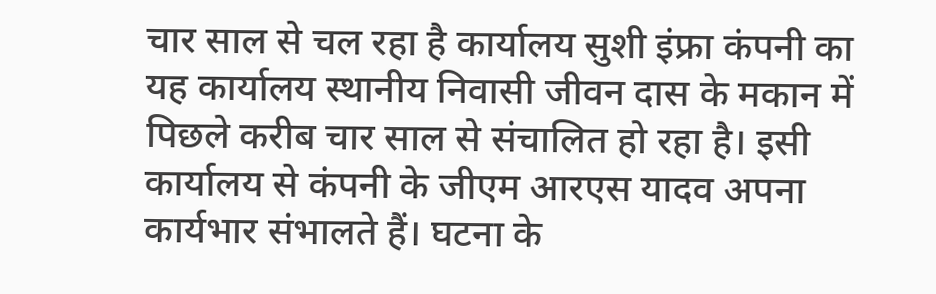चार साल से चल रहा है कार्यालय सुशी इंफ्रा कंपनी का यह कार्यालय स्थानीय निवासी जीवन दास के मकान में पिछले करीब चार साल से संचालित हो रहा है। इसी कार्यालय से कंपनी के जीएम आरएस यादव अपना कार्यभार संभालते हैं। घटना के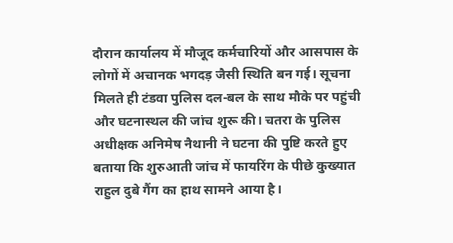दौरान कार्यालय में मौजूद कर्मचारियों और आसपास के लोगों में अचानक भगदड़ जैसी स्थिति बन गई। सूचना मिलते ही टंडवा पुलिस दल-बल के साथ मौके पर पहुंची और घटनास्थल की जांच शुरू की। चतरा के पुलिस अधीक्षक अनिमेष नैथानी ने घटना की पुष्टि करते हुए बताया कि शुरुआती जांच में फायरिंग के पीछे कुख्यात राहुल दुबे गैंग का हाथ सामने आया है।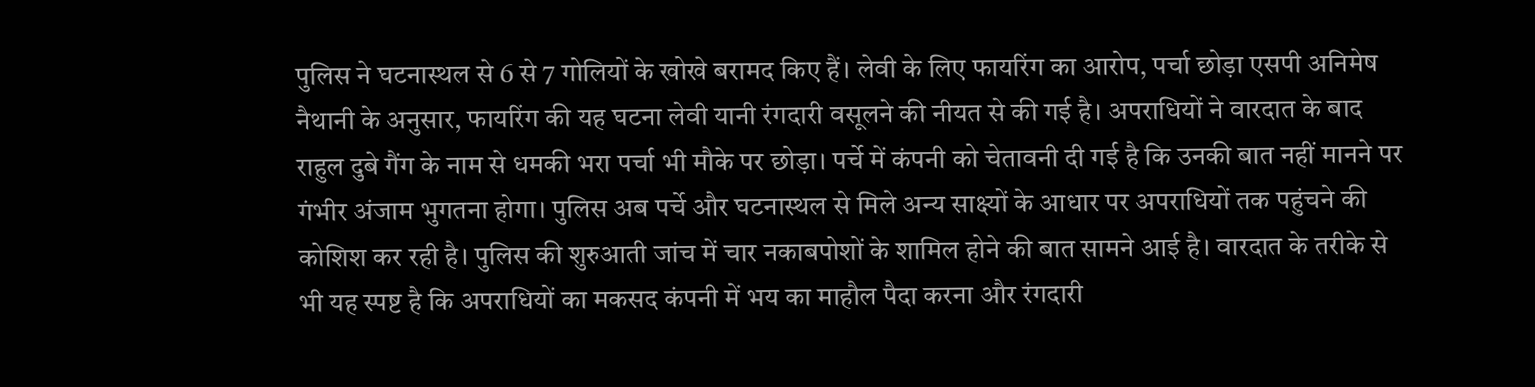पुलिस ने घटनास्थल से 6 से 7 गोलियों के खोखे बरामद किए हैं। लेवी के लिए फायरिंग का आरोप, पर्चा छोड़ा एसपी अनिमेष नैथानी के अनुसार, फायरिंग की यह घटना लेवी यानी रंगदारी वसूलने की नीयत से की गई है। अपराधियों ने वारदात के बाद राहुल दुबे गैंग के नाम से धमकी भरा पर्चा भी मौके पर छोड़ा। पर्चे में कंपनी को चेतावनी दी गई है कि उनकी बात नहीं मानने पर गंभीर अंजाम भुगतना होगा। पुलिस अब पर्चे और घटनास्थल से मिले अन्य साक्ष्यों के आधार पर अपराधियों तक पहुंचने की कोशिश कर रही है। पुलिस की शुरुआती जांच में चार नकाबपोशों के शामिल होने की बात सामने आई है। वारदात के तरीके से भी यह स्पष्ट है कि अपराधियों का मकसद कंपनी में भय का माहौल पैदा करना और रंगदारी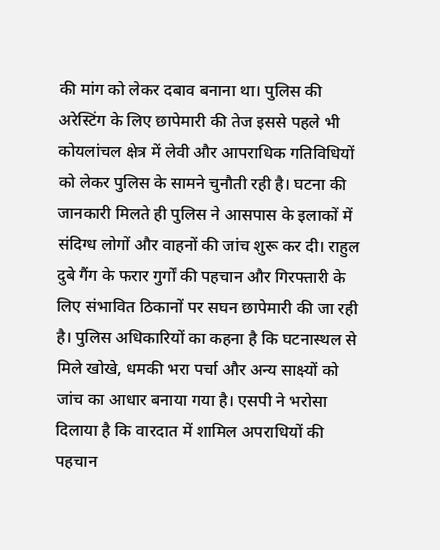की मांग को लेकर दबाव बनाना था। पुलिस की अरेस्टिंग के लिए छापेमारी की तेज इससे पहले भी कोयलांचल क्षेत्र में लेवी और आपराधिक गतिविधियों को लेकर पुलिस के सामने चुनौती रही है। घटना की जानकारी मिलते ही पुलिस ने आसपास के इलाकों में संदिग्ध लोगों और वाहनों की जांच शुरू कर दी। राहुल दुबे गैंग के फरार गुर्गों की पहचान और गिरफ्तारी के लिए संभावित ठिकानों पर सघन छापेमारी की जा रही है। पुलिस अधिकारियों का कहना है कि घटनास्थल से मिले खोखे, धमकी भरा पर्चा और अन्य साक्ष्यों को जांच का आधार बनाया गया है। एसपी ने भरोसा दिलाया है कि वारदात में शामिल अपराधियों की पहचान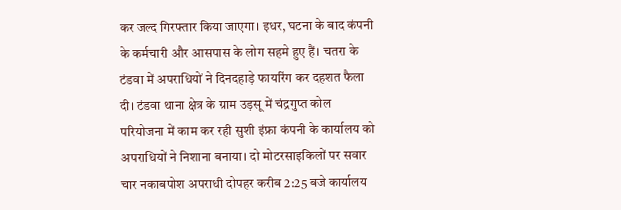कर जल्द गिरफ्तार किया जाएगा। इधर, घटना के बाद कंपनी के कर्मचारी और आसपास के लोग सहमे हुए हैं। चतरा के टंडवा में अपराधियों ने दिनदहाड़े फायरिंग कर दहशत फैला दी। टंडवा थाना क्षेत्र के ग्राम उड़सू में चंद्रगुप्त कोल परियोजना में काम कर रही सुशी इंफ्रा कंपनी के कार्यालय को अपराधियों ने निशाना बनाया। दो मोटरसाइकिलों पर सवार चार नकाबपोश अपराधी दोपहर करीब 2:25 बजे कार्यालय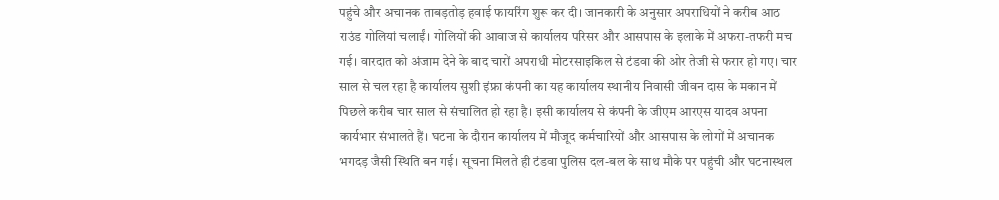पहुंचे और अचानक ताबड़तोड़ हवाई फायरिंग शुरू कर दी। जानकारी के अनुसार अपराधियों ने करीब आठ राउंड गोलियां चलाईं। गोलियों की आवाज से कार्यालय परिसर और आसपास के इलाके में अफरा-तफरी मच गई। वारदात को अंजाम देने के बाद चारों अपराधी मोटरसाइकिल से टंडवा की ओर तेजी से फरार हो गए। चार साल से चल रहा है कार्यालय सुशी इंफ्रा कंपनी का यह कार्यालय स्थानीय निवासी जीवन दास के मकान में पिछले करीब चार साल से संचालित हो रहा है। इसी कार्यालय से कंपनी के जीएम आरएस यादव अपना कार्यभार संभालते हैं। घटना के दौरान कार्यालय में मौजूद कर्मचारियों और आसपास के लोगों में अचानक भगदड़ जैसी स्थिति बन गई। सूचना मिलते ही टंडवा पुलिस दल-बल के साथ मौके पर पहुंची और घटनास्थल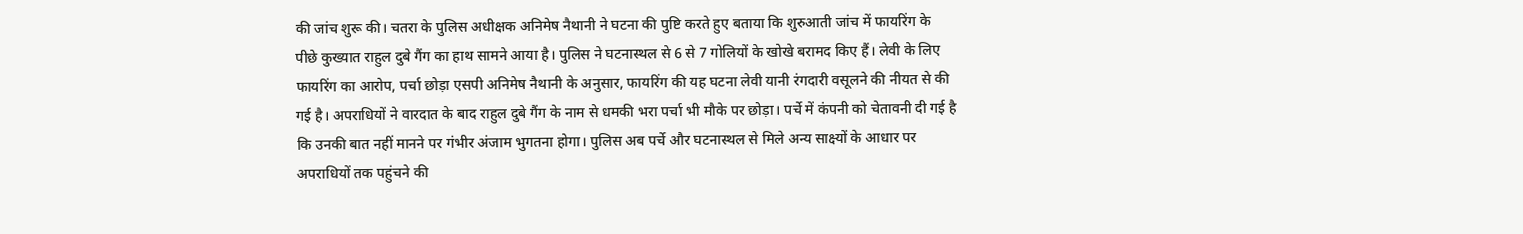की जांच शुरू की। चतरा के पुलिस अधीक्षक अनिमेष नैथानी ने घटना की पुष्टि करते हुए बताया कि शुरुआती जांच में फायरिंग के पीछे कुख्यात राहुल दुबे गैंग का हाथ सामने आया है। पुलिस ने घटनास्थल से 6 से 7 गोलियों के खोखे बरामद किए हैं। लेवी के लिए फायरिंग का आरोप, पर्चा छोड़ा एसपी अनिमेष नैथानी के अनुसार, फायरिंग की यह घटना लेवी यानी रंगदारी वसूलने की नीयत से की गई है। अपराधियों ने वारदात के बाद राहुल दुबे गैंग के नाम से धमकी भरा पर्चा भी मौके पर छोड़ा। पर्चे में कंपनी को चेतावनी दी गई है कि उनकी बात नहीं मानने पर गंभीर अंजाम भुगतना होगा। पुलिस अब पर्चे और घटनास्थल से मिले अन्य साक्ष्यों के आधार पर अपराधियों तक पहुंचने की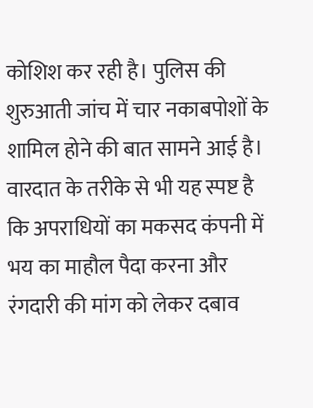कोशिश कर रही है। पुलिस की शुरुआती जांच में चार नकाबपोशों के शामिल होने की बात सामने आई है। वारदात के तरीके से भी यह स्पष्ट है कि अपराधियों का मकसद कंपनी में भय का माहौल पैदा करना और रंगदारी की मांग को लेकर दबाव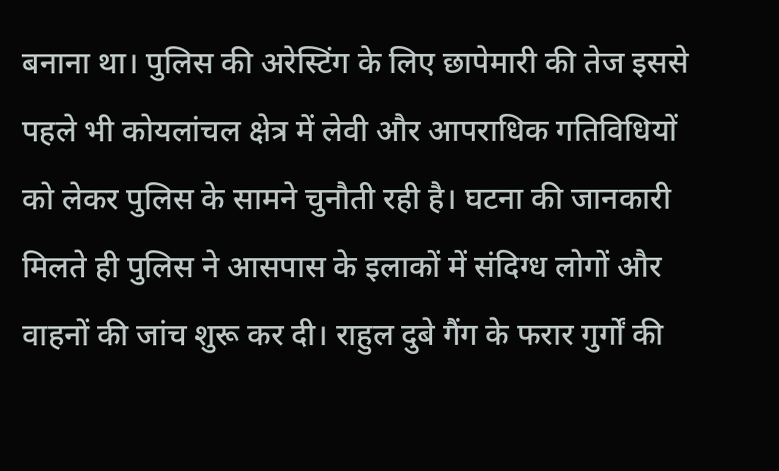बनाना था। पुलिस की अरेस्टिंग के लिए छापेमारी की तेज इससे पहले भी कोयलांचल क्षेत्र में लेवी और आपराधिक गतिविधियों को लेकर पुलिस के सामने चुनौती रही है। घटना की जानकारी मिलते ही पुलिस ने आसपास के इलाकों में संदिग्ध लोगों और वाहनों की जांच शुरू कर दी। राहुल दुबे गैंग के फरार गुर्गों की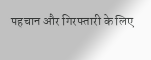पहचान और गिरफ्तारी के लिए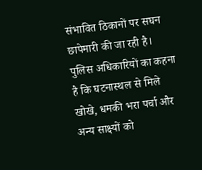संभावित ठिकानों पर सघन छापेमारी की जा रही है। पुलिस अधिकारियों का कहना है कि घटनास्थल से मिले खोखे, धमकी भरा पर्चा और अन्य साक्ष्यों को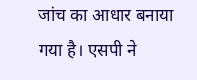जांच का आधार बनाया गया है। एसपी ने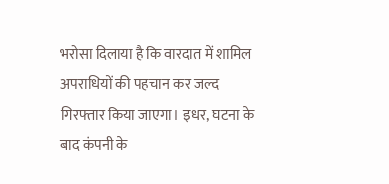भरोसा दिलाया है कि वारदात में शामिल अपराधियों की पहचान कर जल्द गिरफ्तार किया जाएगा। इधर, घटना के बाद कंपनी के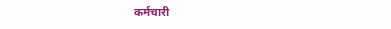कर्मचारी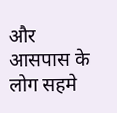और आसपास के लोग सहमे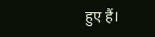हुए हैं।